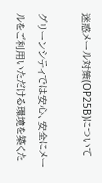迷惑メール対策(OP25B)について

グリーンシティでは安心、安全にメールをご利用いただける環境を築くた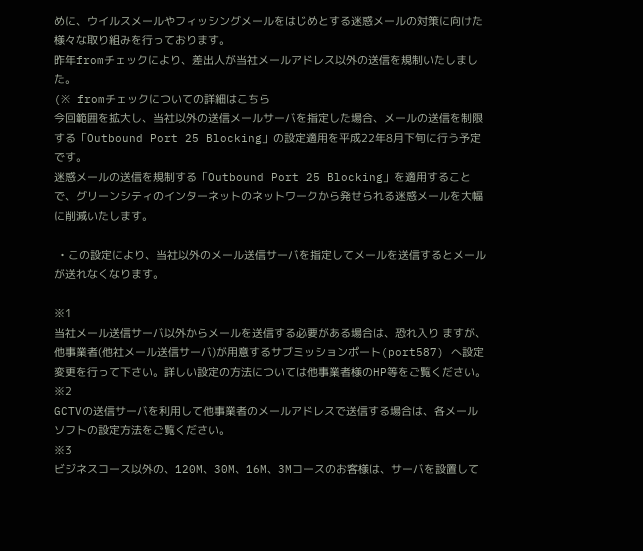めに、ウイルスメールやフィッシングメールをはじめとする迷惑メールの対策に向けた様々な取り組みを行っております。
昨年fromチェックにより、差出人が当社メールアドレス以外の送信を規制いたしました。
(※ fromチェックについての詳細はこちら
今回範囲を拡大し、当社以外の送信メールサーバを指定した場合、メールの送信を制限する「Outbound Port 25 Blocking」の設定適用を平成22年8月下旬に行う予定です。
迷惑メールの送信を規制する「Outbound Port 25 Blocking」を適用することで、グリーンシティのインターネットのネットワークから発せられる迷惑メールを大幅に削減いたします。

  • この設定により、当社以外のメール送信サーバを指定してメールを送信するとメールが送れなくなります。

※1
当社メール送信サーバ以外からメールを送信する必要がある場合は、恐れ入り ますが、他事業者(他社メール送信サーバ)が用意するサブミッションポート(port587) へ設定変更を行って下さい。詳しい設定の方法については他事業者様のHP等をご覧ください。
※2
GCTVの送信サーバを利用して他事業者のメールアドレスで送信する場合は、各メールソフトの設定方法をご覧ください。
※3
ビジネスコース以外の、120M、30M、16M、3Mコースのお客様は、サーバを設置して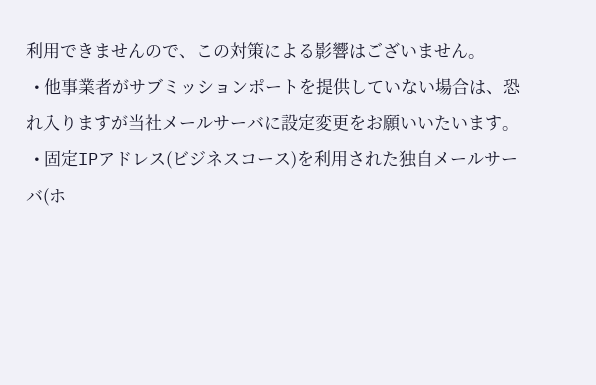利用できませんので、この対策による影響はございません。
  • 他事業者がサブミッションポートを提供していない場合は、恐れ入りますが当社メールサーバに設定変更をお願いいたいます。
  • 固定IPアドレス(ビジネスコース)を利用された独自メールサーバ(ホ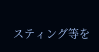スティング等を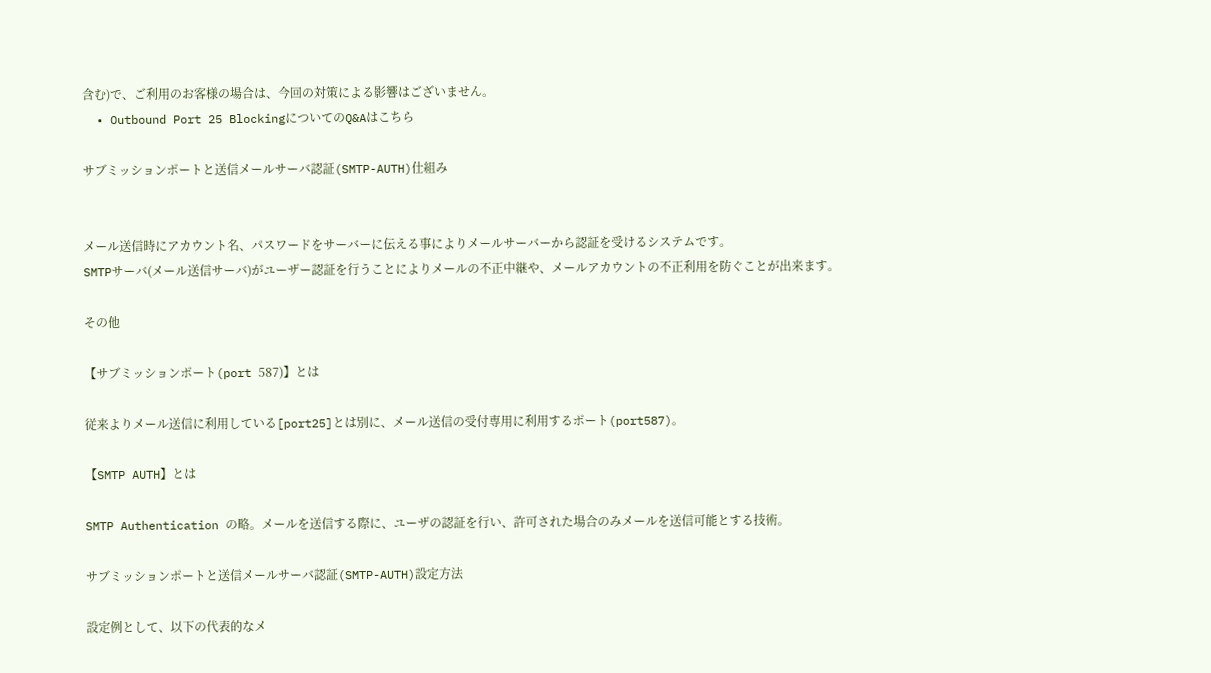含む)で、ご利用のお客様の場合は、今回の対策による影響はございません。
  • Outbound Port 25 BlockingについてのQ&Aはこちら

サブミッションポートと送信メールサーバ認証(SMTP-AUTH)仕組み


メール送信時にアカウント名、パスワードをサーバーに伝える事によりメールサーバーから認証を受けるシステムです。
SMTPサーバ(メール送信サーバ)がユーザー認証を行うことによりメールの不正中継や、メールアカウントの不正利用を防ぐことが出来ます。

その他

【サブミッションポート(port 587)】とは

従来よりメール送信に利用している[port25]とは別に、メール送信の受付専用に利用するポート(port587)。

【SMTP AUTH】とは

SMTP Authentication の略。メールを送信する際に、ユーザの認証を行い、許可された場合のみメールを送信可能とする技術。

サブミッションポートと送信メールサーバ認証(SMTP-AUTH)設定方法

設定例として、以下の代表的なメ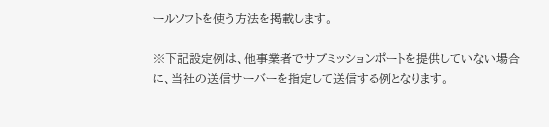ールソフトを使う方法を掲載します。

※下記設定例は、他事業者でサブミッションポートを提供していない場合に、当社の送信サーバーを指定して送信する例となります。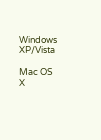Windows XP/Vista

Mac OS X